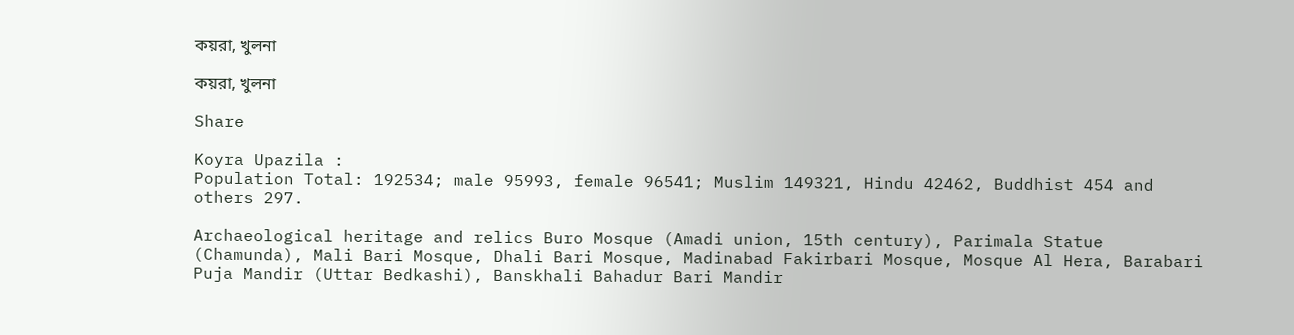কয়রা, খুলনা

কয়রা, খুলনা

Share

Koyra Upazila :
Population Total: 192534; male 95993, female 96541; Muslim 149321, Hindu 42462, Buddhist 454 and others 297.

Archaeological heritage and relics Buro Mosque (Amadi union, 15th century), Parimala Statue (Chamunda), Mali Bari Mosque, Dhali Bari Mosque, Madinabad Fakirbari Mosque, Mosque Al Hera, Barabari Puja Mandir (Uttar Bedkashi), Banskhali Bahadur Bari Mandir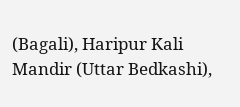(Bagali), Haripur Kali Mandir (Uttar Bedkashi),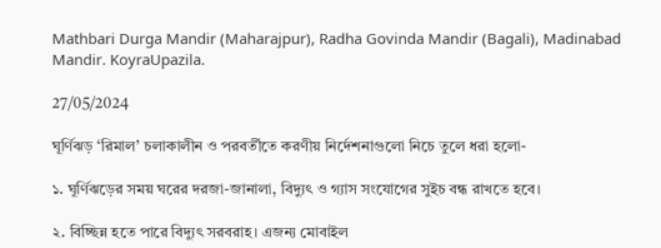Mathbari Durga Mandir (Maharajpur), Radha Govinda Mandir (Bagali), Madinabad Mandir. KoyraUpazila.

27/05/2024

ঘূর্ণিঝড় ‘রিমাল’ চলাকালীন ও পরবর্তীতে করণীয় নির্দেশনাগুলো নিচে তুলে ধরা হলো-

১. ঘূর্ণিঝড়ের সময় ঘরের দরজা-জানালা, বিদ্যুৎ ও গ্যাস সংযোগের সুইচ বন্ধ রাখতে হবে।

২. বিচ্ছিন্ন হতে পারে বিদ্যুৎ সরবরাহ। এজন্য মোবাইল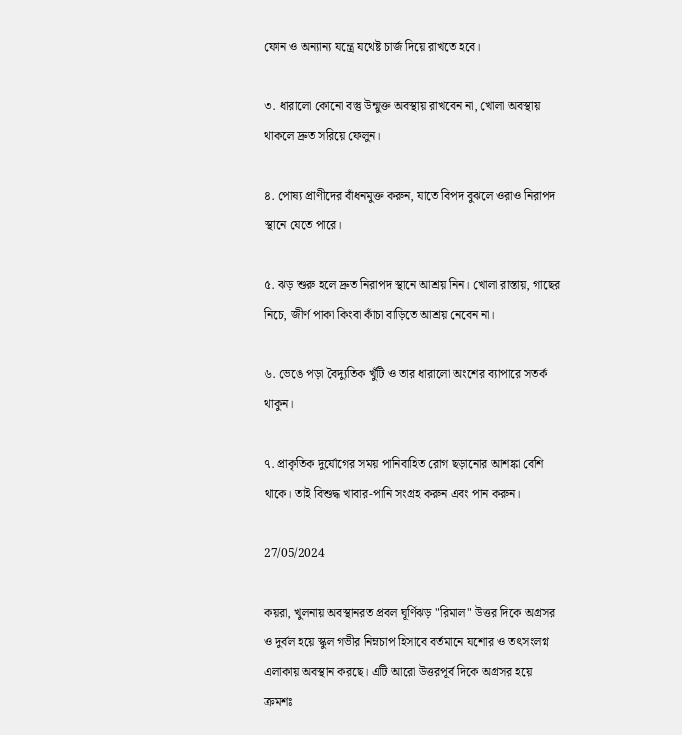ফোন ও অন্যান্য যন্ত্রে যথেষ্ট চার্জ দিয়ে রাখতে হবে।

৩. ধারালো কোনো বস্তু উন্মুক্ত অবস্থায় রাখবেন না, খোলা অবস্থায় থাকলে দ্রুত সরিয়ে ফেলুন।

৪. পোষ্য প্রাণীদের বাঁধনমুক্ত করুন, যাতে বিপদ বুঝলে ওরাও নিরাপদ স্থানে যেতে পারে।

৫. ঝড় শুরু হলে দ্রুত নিরাপদ স্থানে আশ্রয় নিন। খোলা রাস্তায়, গাছের নিচে, জীর্ণ পাকা কিংবা কাঁচা বাড়িতে আশ্রয় নেবেন না।

৬. ভেঙে পড়া বৈদ্যুতিক খুঁটি ও তার ধারালো অংশের ব্যাপারে সতর্ক থাকুন।

৭. প্রাকৃতিক দুর্যোগের সময় পানিবাহিত রোগ ছড়ানোর আশঙ্কা বেশি থাকে। তাই বিশুদ্ধ খাবার-পানি সংগ্রহ করুন এবং পান করুন।

27/05/2024

কয়রা, খুলনায় অবস্থানরত প্রবল ঘূর্ণিঝড় "রিমাল" উত্তর দিকে অগ্রসর ও দুর্বল হয়ে স্কুল গভীর নিম্নচাপ হিসাবে বর্তমানে যশোর ও তৎসংলগ্ন এলাকায় অবস্থান করছে। এটি আরো উত্তরপূর্ব দিকে অগ্রসর হয়ে ক্রমশঃ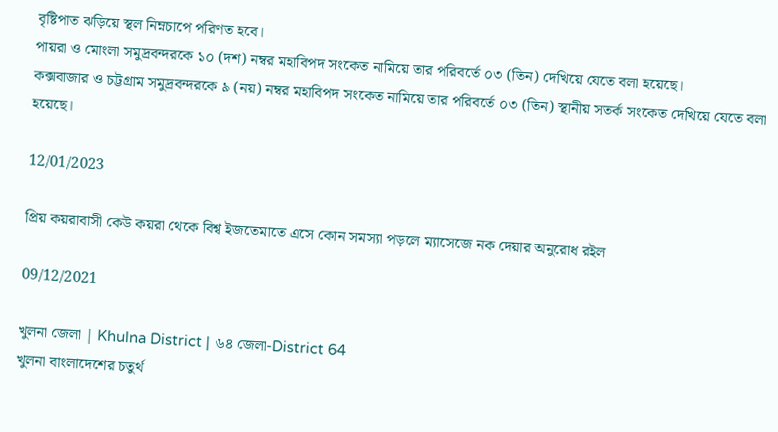বৃষ্টিপাত ঝড়িয়ে স্থল নিম্নচাপে পরিণত হবে।
পায়রা ও মোংলা সমুদ্রবন্দরকে ১০ (দশ) নম্বর মহাবিপদ সংকেত নামিয়ে তার পরিবর্তে ০৩ (তিন) দেখিয়ে যেতে বলা হয়েছে।
কক্সবাজার ও চট্টগ্রাম সমুদ্রবন্দরকে ৯ (নয়) নম্বর মহাবিপদ সংকেত নামিয়ে তার পরিবর্তে ০৩ (তিন) স্থানীয় সতর্ক সংকেত দেখিয়ে যেতে বলা হয়েছে।

12/01/2023

প্রিয় কয়রাবাসী কেউ কয়রা থেকে বিশ্ব ইজতেমাতে এসে কোন সমস্যা পড়লে ম্যাসেজে নক দেয়ার অনুরোধ রইল

09/12/2021

খুলনা জেলা | Khulna District | ৬৪ জেলা-District 64
খুলনা বাংলাদেশের চতুর্থ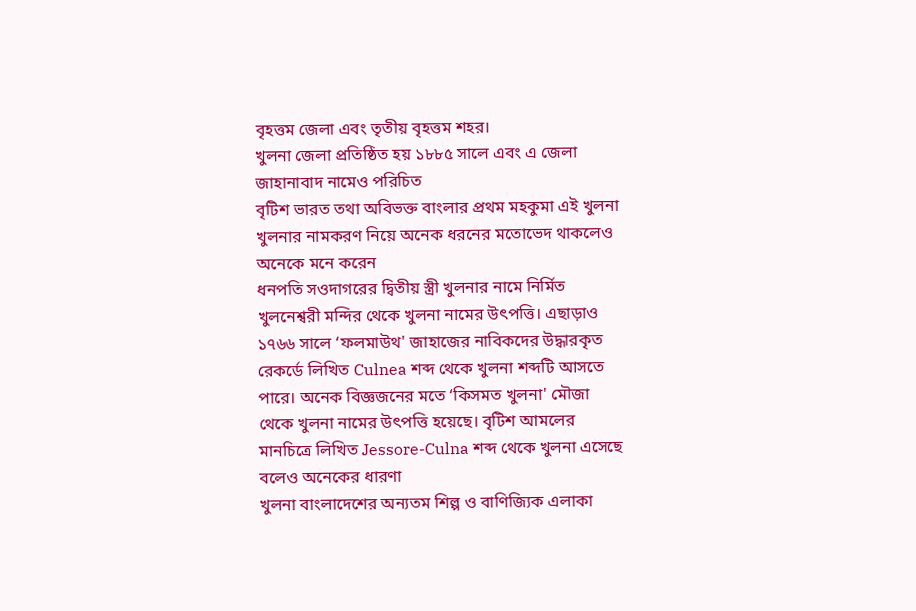বৃহত্তম জেলা এবং তৃতীয় বৃহত্তম শহর।
খুলনা জেলা প্রতিষ্ঠিত হয় ১৮৮৫ সালে এবং এ জেলা জাহানাবাদ নামেও পরিচিত
বৃটিশ ভারত তথা অবিভক্ত বাংলার প্রথম মহকুমা এই খুলনা
খুলনার নামকরণ নিয়ে অনেক ধরনের মতোভেদ থাকলেও অনেকে মনে করেন
ধনপতি সওদাগরের দ্বিতীয় স্ত্রী খুলনার নামে নির্মিত খুলনেশ্বরী মন্দির থেকে খুলনা নামের উৎপত্তি। এছাড়াও ১৭৬৬ সালে ‘ফলমাউথ' জাহাজের নাবিকদের উদ্ধারকৃত রেকর্ডে লিখিত Culnea শব্দ থেকে খুলনা শব্দটি আসতে পারে। অনেক বিজ্ঞজনের মতে ‘কিসমত খুলনা' মৌজা থেকে খুলনা নামের উৎপত্তি হয়েছে। বৃটিশ আমলের মানচিত্রে লিখিত Jessore-Culna শব্দ থেকে খুলনা এসেছে বলেও অনেকের ধারণা
খুলনা বাংলাদেশের অন্যতম শিল্প ও বাণিজ্যিক এলাকা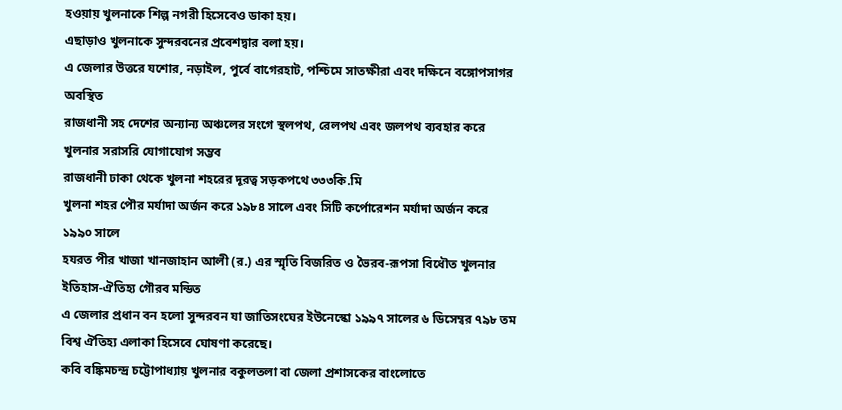হওয়ায় খুলনাকে শিল্প নগরী হিসেবেও ডাকা হয়।
এছাড়াও খুলনাকে সুন্দরবনের প্রবেশদ্বার বলা হয়।
এ জেলার উত্তরে যশোর, নড়াইল, পুর্বে বাগেরহাট, পশ্চিমে সাতক্ষীরা এবং দক্ষিনে বঙ্গোপসাগর অবস্থিত
রাজধানী সহ দেশের অন্যান্য অঞ্চলের সংগে স্থলপথ, রেলপথ এবং জলপথ ব্যবহার করে খুলনার সরাসরি যোগাযোগ সম্ভব
রাজধানী ঢাকা থেকে খুলনা শহরের দূরত্ব সড়কপথে ৩৩৩কি.মি
খুলনা শহর পৌর মর্যাদা অর্জন করে ১৯৮৪ সালে এবং সিটি কর্পোরেশন মর্যাদা অর্জন করে ১৯৯০ সালে
হযরত পীর খাজা খানজাহান আলী (র.) এর স্মৃতি বিজরিত ও ভৈরব-রূপসা বিধৌত খুলনার ইতিহাস-ঐতিহ্য গৌরব মন্ডিত
এ জেলার প্রধান বন হলো সুন্দরবন যা জাতিসংঘের ইউনেস্কো ১৯৯৭ সালের ৬ ডিসেম্বর ৭৯৮ তম বিশ্ব ঐতিহ্য এলাকা হিসেবে ঘোষণা করেছে।
কবি বঙ্কিমচন্দ্র চট্টোপাধ্যায় খুলনার বকুলতলা বা জেলা প্রশাসকের বাংলোতে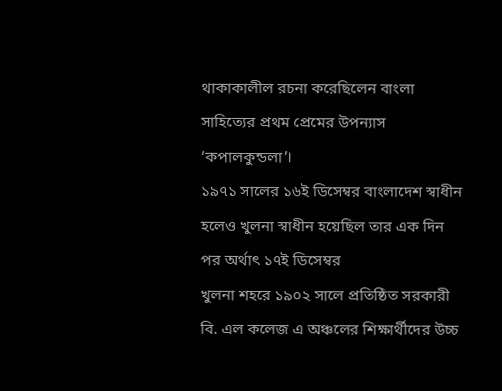থাকাকালীল রচনা করেছিলেন বাংলা সাহিত্যের প্রথম প্রেমের উপন্যাস ‘কপালকুন্ডলা’।
১৯৭১ সালের ১৬ই ডিসেম্বর বাংলাদেশ স্বাধীন হলেও খুলনা স্বাধীন হয়েছিল তার এক দিন পর অর্থাৎ ১৭ই ডিসেম্বর
খুলনা শহরে ১৯০২ সালে প্রতিষ্ঠিত সরকারী বি. এল কলেজ এ অঞ্চলের শিক্ষার্থীদের উচ্চ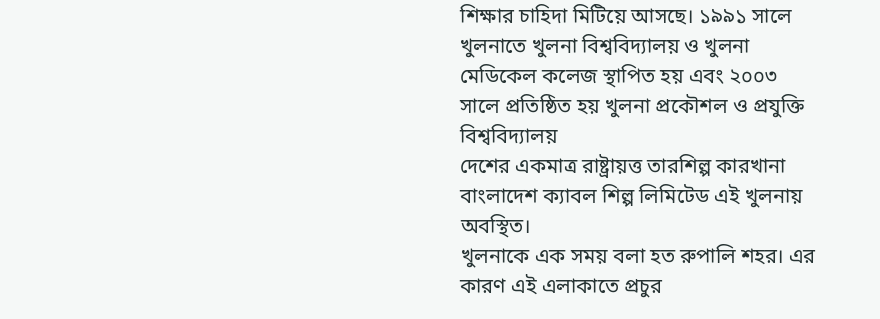শিক্ষার চাহিদা মিটিয়ে আসছে। ১৯৯১ সালে খুলনাতে খুলনা বিশ্ববিদ্যালয় ও খুলনা মেডিকেল কলেজ স্থাপিত হয় এবং ২০০৩ সালে প্রতিষ্ঠিত হয় খুলনা প্রকৌশল ও প্রযুক্তি বিশ্ববিদ্যালয়
দেশের একমাত্র রাষ্ট্রায়ত্ত তারশিল্প কারখানা বাংলাদেশ ক্যাবল শিল্প লিমিটেড এই খুলনায় অবস্থিত।
খুলনাকে এক সময় বলা হত রুপালি শহর। এর কারণ এই এলাকাতে প্রচুর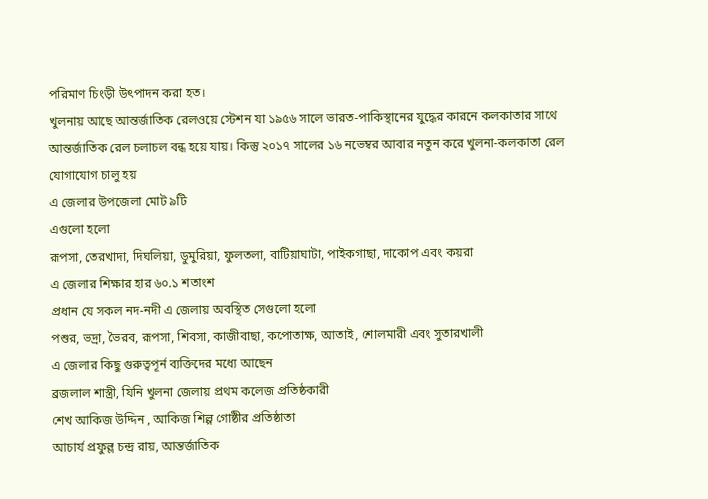পরিমাণ চিংড়ী উৎপাদন করা হত।
খুলনায় আছে আন্তর্জাতিক রেলওয়ে স্টেশন যা ১৯৫৬ সালে ভারত-পাকিস্থানের যুদ্ধের কারনে কলকাতার সাথে আন্তর্জাতিক রেল চলাচল বন্ধ হয়ে যায়। কিস্তু ২০১৭ সালের ১৬ নভেম্বর আবার নতুন করে খুলনা-কলকাতা রেল যোগাযোগ চালু হয়
এ জেলার উপজেলা মোট ৯টি
এগুলো হলো
রূপসা, তেরখাদা, দিঘলিয়া, ডুমুরিয়া, ফুলতলা, বাটিয়াঘাটা, পাইকগাছা, দাকোপ এবং কয়রা
এ জেলার শিক্ষার হার ৬০.১ শতাংশ
প্রধান যে সকল নদ-নদী এ জেলায় অবস্থিত সেগুলো হলো
পশুর, ভদ্রা, ভৈরব, রূপসা, শিবসা, কাজীবাছা, কপোতাক্ষ, আতাই, শোলমারী এবং সুতারখালী
এ জেলার কিছু গুরুত্বপূর্ন ব্যক্তিদের মধ্যে আছেন
ব্রজলাল শাস্ত্রী, যিনি খুলনা জেলায় প্রথম কলেজ প্রতিষ্ঠকারী
শেখ আকিজ উদ্দিন , আকিজ শিল্প গোষ্ঠীর প্রতিষ্ঠাতা
আচার্য প্রফুল্ল চন্দ্র রায়, আন্তর্জাতিক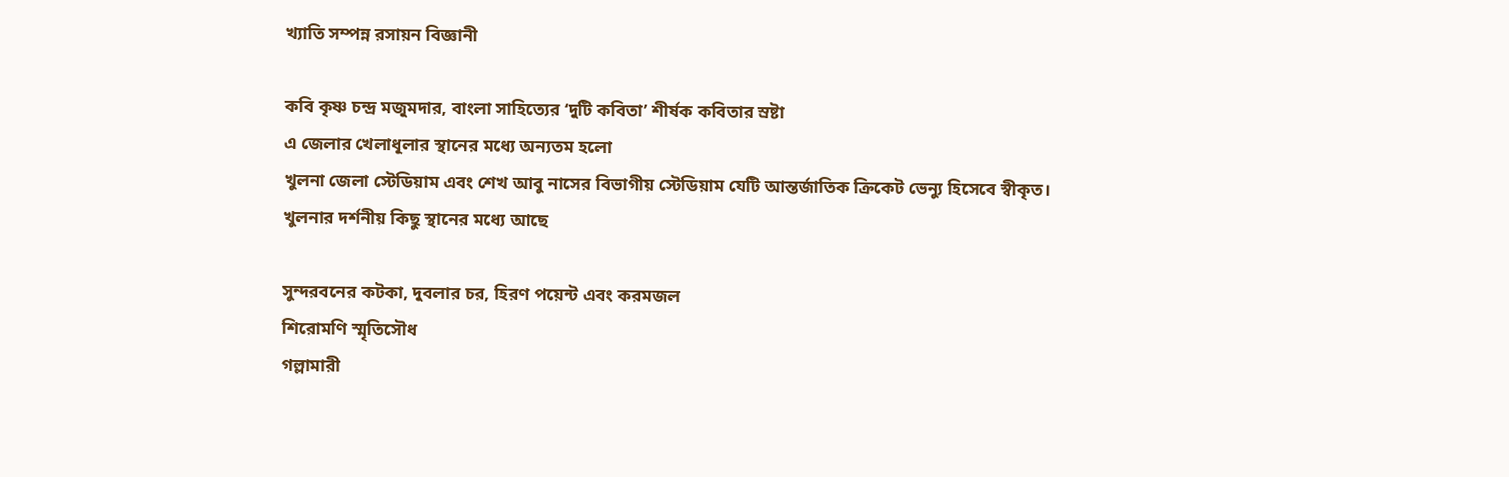খ্যাতি সম্পন্ন রসায়ন বিজ্ঞানী

কবি কৃষ্ণ চন্দ্র মজুমদার, বাংলা সাহিত্যের ‘দুটি কবিতা’ শীর্ষক কবিতার স্রষ্টা
এ জেলার খেলাধূলার স্থানের মধ্যে অন্যতম হলো
খুলনা জেলা স্টেডিয়াম এবং শেখ আবু নাসের বিভাগীয় স্টেডিয়াম যেটি আন্তর্জাতিক ক্রিকেট ভেন্যু হিসেবে স্বীকৃত।
খুলনার দর্শনীয় কিছু স্থানের মধ্যে আছে

সুন্দরবনের কটকা, দুবলার চর, হিরণ পয়েন্ট এবং করমজল
শিরোমণি স্মৃতিসৌধ
গল্লামারী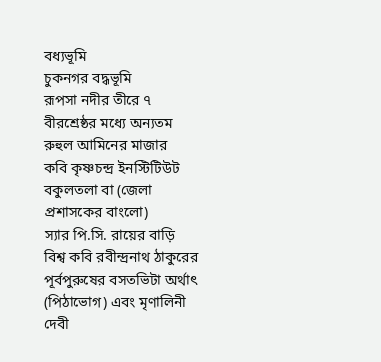বধ্যভূমি
চুকনগর বদ্ধভূমি
রূপসা নদীর তীরে ৭ বীরশ্রেষ্ঠর মধ্যে অন্যতম রুহুল আমিনের মাজার
কবি কৃষ্ণচন্দ্র ইনস্টিটিউট
বকুলতলা বা (জেলা প্রশাসকের বাংলো)
স্যার পি.সি. রায়ের বাড়ি
বিশ্ব কবি রবীন্দ্রনাথ ঠাকুরের পূর্বপুরুষের বসতভিটা অর্থাৎ (পিঠাভোগ) এবং মৃণালিনী দেবী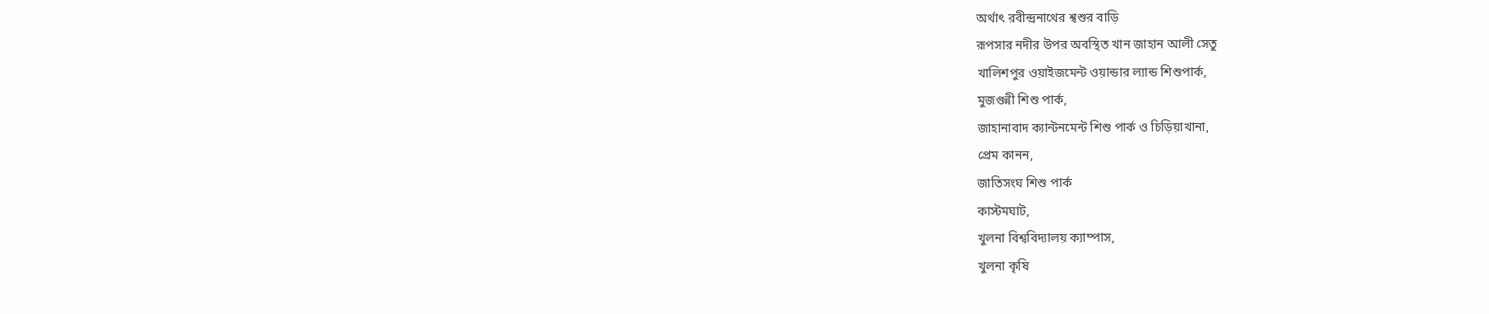অর্থাৎ রবীন্দ্রনাথের শ্বশুর বাড়ি
রূপসার নদীর উপর অবস্থিত খান জাহান আলী সেতু
খালিশপুর ওয়াইজমেন্ট ওয়ান্ডার ল্যান্ড শিশুপার্ক,
মুজগুন্নী শিশু পার্ক,
জাহানাবাদ ক্যান্টনমেন্ট শিশু পার্ক ও চিড়িয়াখানা,
প্রেম কানন,
জাতিসংঘ শিশু পার্ক
কাস্টমঘাট,
খুলনা বিশ্ববিদ্যালয় ক্যাম্পাস,
খুলনা কৃষি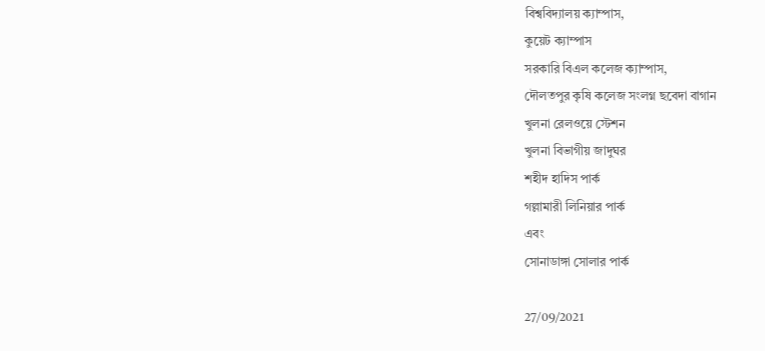বিশ্ববিদ্যালয় ক্যাম্পাস,
কুয়েট ক্যাম্পাস
সরকারি বিএল কলেজ ক্যাম্পাস,
দৌলতপুর কৃষি কলেজ সংলগ্ন ছবেদা বাগান
খুলনা রেলওয়ে স্টেশন
খুলনা বিভাগীয় জাদুঘর
শহীদ হাদিস পার্ক
গল্লামারী লিনিয়ার পার্ক
এবং
সোনাডাঙ্গা সোলার পার্ক

27/09/2021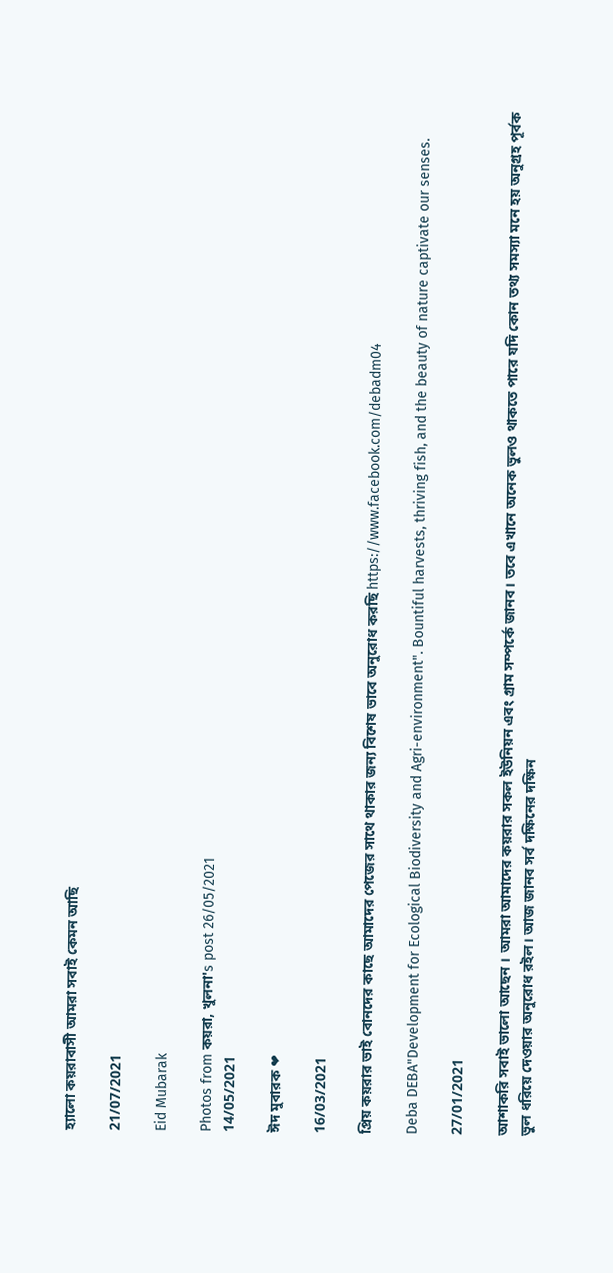হ্যালো কয়রাবাসী আমরা সবাই কেমন আছি

21/07/2021

Eid Mubarak

Photos from কয়রা, খুলনা's post 26/05/2021
14/05/2021

ঈদ মুবারক ❤

16/03/2021

প্রিয় কয়রার ভাই বোনদের কাছে আমাদের পেজের সাথে থাকার জন্য বিশেষ ভাবে অনুরোধ করছি https://www.facebook.com/debadm04

Deba DEBA"Development for Ecological Biodiversity and Agri-environment". Bountiful harvests, thriving fish, and the beauty of nature captivate our senses.

27/01/2021

আশাকরি সবাই ভালো আছেন । আমরা আমাদের কয়রার সকল ইউনিয়ন এবং গ্রাম সম্পর্কে জানব। তবে এখানে অনেক ভুলও থাকতে পারে যদি কোন তথ্য সমস্যা মনে হয় অনুগ্রহ পূর্বক ভুল ধরিয়ে দেওয়ার অনুরোধ রইল। আজ জানব সর্ব দক্ষিনের দক্ষিন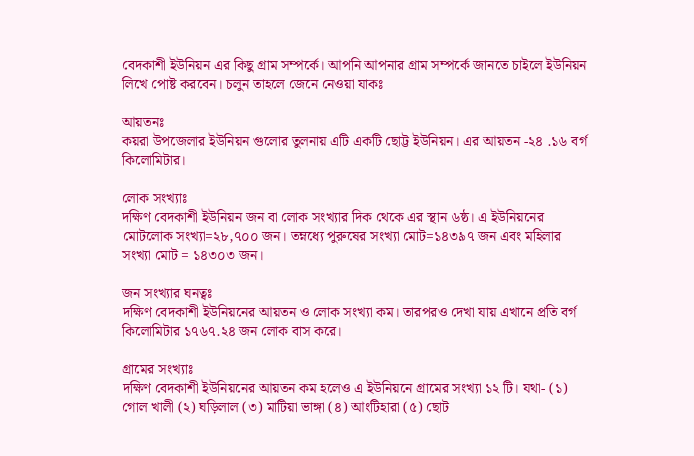বেদকাশী ইউনিয়ন এর কিছু গ্রাম সম্পর্কে। আপনি আপনার গ্রাম সম্পর্কে জানতে চাইলে ইউনিয়ন লিখে পোষ্ট করবেন। চলুন তাহলে জেনে নেওয়া যাকঃ

আয়তনঃ
কয়রা উপজেলার ইউনিয়ন গুলোর তুলনায় এটি একটি ছোট্ট ইউনিয়ন। এর আয়তন -২৪ .১৬ বর্গ কিলোমিটার।

লোক সংখ্যাঃ
দক্ষিণ বেদকাশী ইউনিয়ন জন বা লোক সংখ্যার দিক থেকে এর স্থান ৬ষ্ঠ। এ ইউনিয়নের মোটলোক সংখ্যা=২৮,৭০০ জন। তম্নধ্যে পুরুষের সংখ্যা মোট=১৪৩৯৭ জন এবং মহিলার সংখ্যা মোট = ১৪৩০৩ জন।

জন সংখ্যার ঘনত্বঃ
দক্ষিণ বেদকাশী ইউনিয়নের আয়তন ও লোক সংখ্যা কম। তারপরও দেখা যায় এখানে প্রতি বর্গ কিলোমিটার ১৭৬৭.২৪ জন লোক বাস করে।

গ্রামের সংখ্যাঃ
দক্ষিণ বেদকাশী ইউনিয়নের আয়তন কম হলেও এ ইউনিয়নে গ্রামের সংখ্যা ১২ টি। যথা- (১) গোল খালী (২) ঘড়িলাল (৩) মাটিয়া ভাঙ্গা (৪) আংটিহারা (৫) ছোট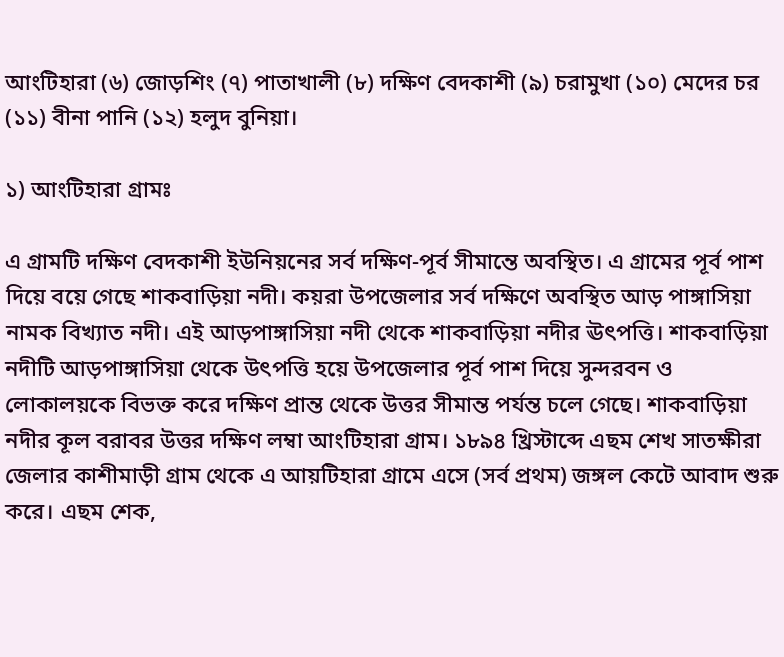আংটিহারা (৬) জোড়শিং (৭) পাতাখালী (৮) দক্ষিণ বেদকাশী (৯) চরামুখা (১০) মেদের চর (১১) বীনা পানি (১২) হলুদ বুনিয়া।

১) আংটিহারা গ্রামঃ

এ গ্রামটি দক্ষিণ বেদকাশী ইউনিয়নের সর্ব দক্ষিণ-পূর্ব সীমান্তে অবস্থিত। এ গ্রামের পূর্ব পাশ দিয়ে বয়ে গেছে শাকবাড়িয়া নদী। কয়রা উপজেলার সর্ব দক্ষিণে অবস্থিত আড় পাঙ্গাসিয়া নামক বিখ্যাত নদী। এই আড়পাঙ্গাসিয়া নদী থেকে শাকবাড়িয়া নদীর ঊৎপত্তি। শাকবাড়িয়া নদীটি আড়পাঙ্গাসিয়া থেকে উৎপত্তি হয়ে উপজেলার পূর্ব পাশ দিয়ে সুন্দরবন ও লোকালয়কে বিভক্ত করে দক্ষিণ প্রান্ত থেকে উত্তর সীমান্ত পর্যন্ত চলে গেছে। শাকবাড়িয়া নদীর কূল বরাবর উত্তর দক্ষিণ লম্বা আংটিহারা গ্রাম। ১৮৯৪ খ্রিস্টাব্দে এছম শেখ সাতক্ষীরা জেলার কাশীমাড়ী গ্রাম থেকে এ আয়টিহারা গ্রামে এসে (সর্ব প্রথম) জঙ্গল কেটে আবাদ শুরু করে। এছম শেক,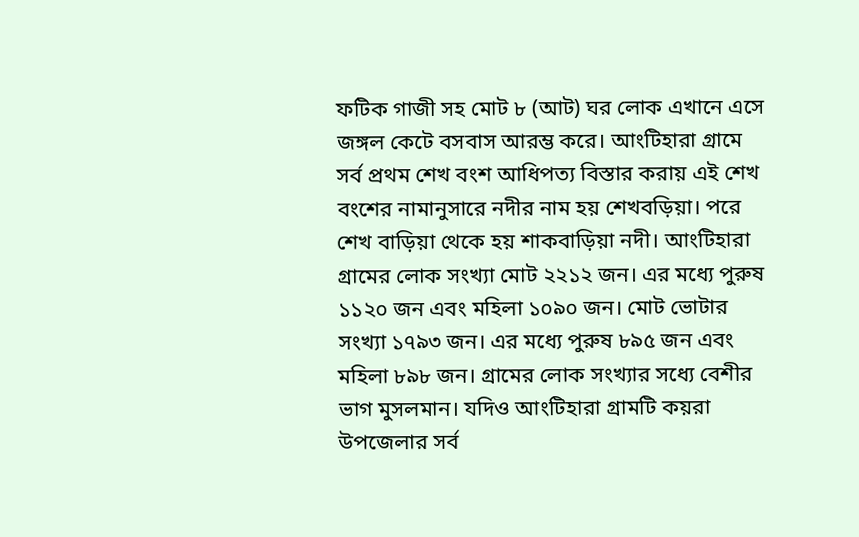ফটিক গাজী সহ মোট ৮ (আট) ঘর লোক এখানে এসে জঙ্গল কেটে বসবাস আরম্ভ করে। আংটিহারা গ্রামে সর্ব প্রথম শেখ বংশ আধিপত্য বিস্তার করায় এই শেখ বংশের নামানুসারে নদীর নাম হয় শেখবড়িয়া। পরে শেখ বাড়িয়া থেকে হয় শাকবাড়িয়া নদী। আংটিহারা গ্রামের লোক সংখ্যা মোট ২২১২ জন। এর মধ্যে পুরুষ ১১২০ জন এবং মহিলা ১০৯০ জন। মোট ভোটার সংখ্যা ১৭৯৩ জন। এর মধ্যে পুরুষ ৮৯৫ জন এবং মহিলা ৮৯৮ জন। গ্রামের লোক সংখ্যার সধ্যে বেশীর ভাগ মুসলমান। যদিও আংটিহারা গ্রামটি কয়রা উপজেলার সর্ব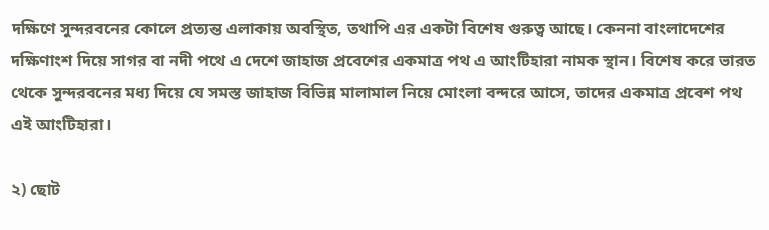দক্ষিণে সুন্দরবনের কোলে প্রত্যন্ত এলাকায় অবস্থিত, তথাপি এর একটা বিশেষ গুরুত্ব আছে। কেননা বাংলাদেশের দক্ষিণাংশ দিয়ে সাগর বা নদী পথে এ দেশে জাহাজ প্রবেশের একমাত্র পথ এ আংটিহারা নামক স্থান। বিশেষ করে ভারত থেকে সুন্দরবনের মধ্য দিয়ে যে সমস্ত জাহাজ বিভিন্ন মালামাল নিয়ে মোংলা বন্দরে আসে, তাদের একমাত্র প্রবেশ পথ এই আংটিহারা।

২) ছোট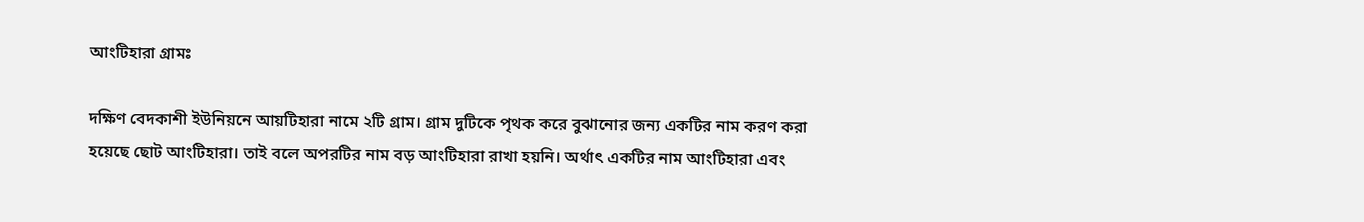আংটিহারা গ্রামঃ

দক্ষিণ বেদকাশী ইউনিয়নে আয়টিহারা নামে ২টি গ্রাম। গ্রাম দুটিকে পৃথক করে বুঝানোর জন্য একটির নাম করণ করা হয়েছে ছোট আংটিহারা। তাই বলে অপরটির নাম বড় আংটিহারা রাখা হয়নি। অর্থাৎ একটির নাম আংটিহারা এবং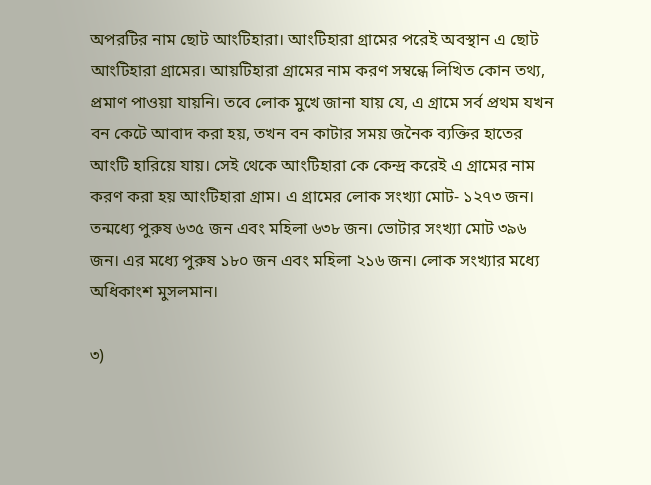অপরটির নাম ছোট আংটিহারা। আংটিহারা গ্রামের পরেই অবস্থান এ ছোট আংটিহারা গ্রামের। আয়টিহারা গ্রামের নাম করণ সম্বন্ধে লিখিত কোন তথ্য, প্রমাণ পাওয়া যায়নি। তবে লোক মুখে জানা যায় যে, এ গ্রামে সর্ব প্রথম যখন বন কেটে আবাদ করা হয়, তখন বন কাটার সময় জনৈক ব্যক্তির হাতের আংটি হারিয়ে যায়। সেই থেকে আংটিহারা কে কেন্দ্র করেই এ গ্রামের নাম করণ করা হয় আংটিহারা গ্রাম। এ গ্রামের লোক সংখ্যা মোট- ১২৭৩ জন। তন্মধ্যে পুরুষ ৬৩৫ জন এবং মহিলা ৬৩৮ জন। ভোটার সংখ্যা মোট ৩৯৬ জন। এর মধ্যে পুরুষ ১৮০ জন এবং মহিলা ২১৬ জন। লোক সংখ্যার মধ্যে অধিকাংশ মুসলমান।

৩)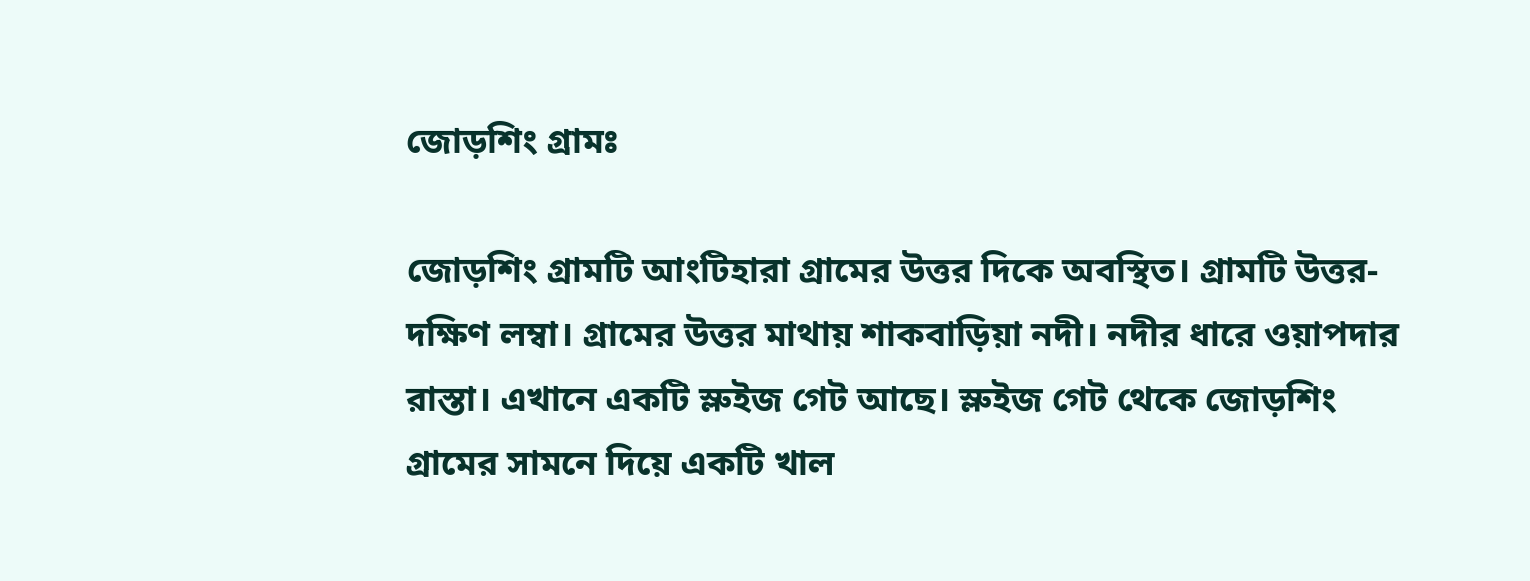জোড়শিং গ্রামঃ

জোড়শিং গ্রামটি আংটিহারা গ্রামের উত্তর দিকে অবস্থিত। গ্রামটি উত্তর- দক্ষিণ লম্বা। গ্রামের উত্তর মাথায় শাকবাড়িয়া নদী। নদীর ধারে ওয়াপদার রাস্তা। এখানে একটি স্লুইজ গেট আছে। স্লুইজ গেট থেকে জোড়শিং গ্রামের সামনে দিয়ে একটি খাল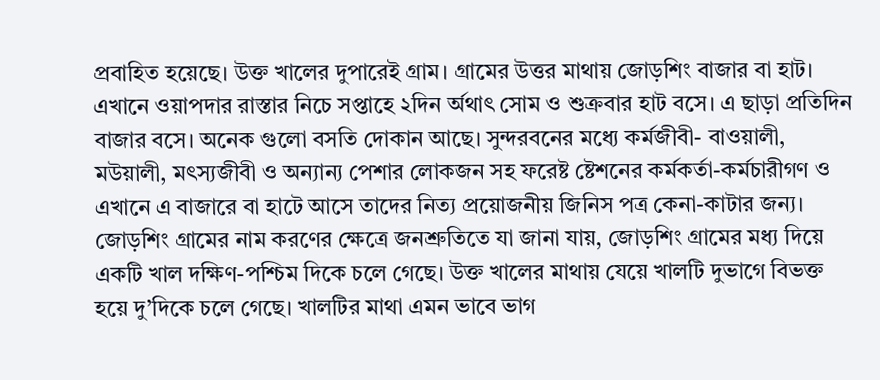প্রবাহিত হয়েছে। উক্ত খালের দুপারেই গ্রাম। গ্রামের উত্তর মাথায় জোড়শিং বাজার বা হাট। এখানে ওয়াপদার রাস্তার নিচে সপ্তাহে ২দিন র্অথাৎ সোম ও শুক্রবার হাট বসে। এ ছাড়া প্রতিদিন বাজার বসে। অনেক গুলো বসতি দোকান আছে। সুন্দরবনের মধ্যে কর্মজীবী- বাওয়ালী, মউয়ালী, মৎস্যজীবী ও অন্যান্য পেশার লোকজন সহ ফরেষ্ট ষ্টেশনের কর্মকর্তা-কর্মচারীগণ ও এখানে এ বাজারে বা হাটে আসে তাদের নিত্য প্রয়োজনীয় জিনিস পত্র কেনা-কাটার জন্য। জোড়শিং গ্রামের নাম করণের ক্ষেত্রে জনশ্রুতিতে যা জানা যায়, জোড়শিং গ্রামের মধ্য দিয়ে একটি খাল দক্ষিণ-পশ্চিম দিকে চলে গেছে। উক্ত খালের মাথায় যেয়ে খালটি দুভাগে বিভক্ত হয়ে দু’দিকে চলে গেছে। খালটির মাথা এমন ভাবে ভাগ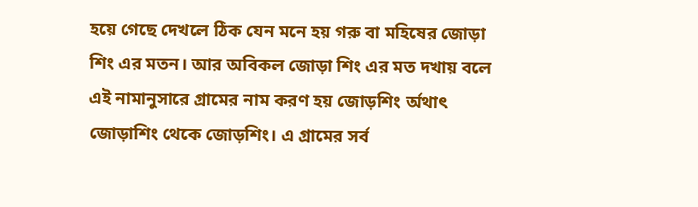হয়ে গেছে দেখলে ঠিক যেন মনে হয় গরু বা মহিষের জোড়া শিং এর মতন। আর অবিকল জোড়া শিং এর মত দখায় বলে এই নামানুসারে গ্রামের নাম করণ হয় জোড়শিং র্অথাৎ জোড়াশিং থেকে জোড়শিং। এ গ্রামের সর্ব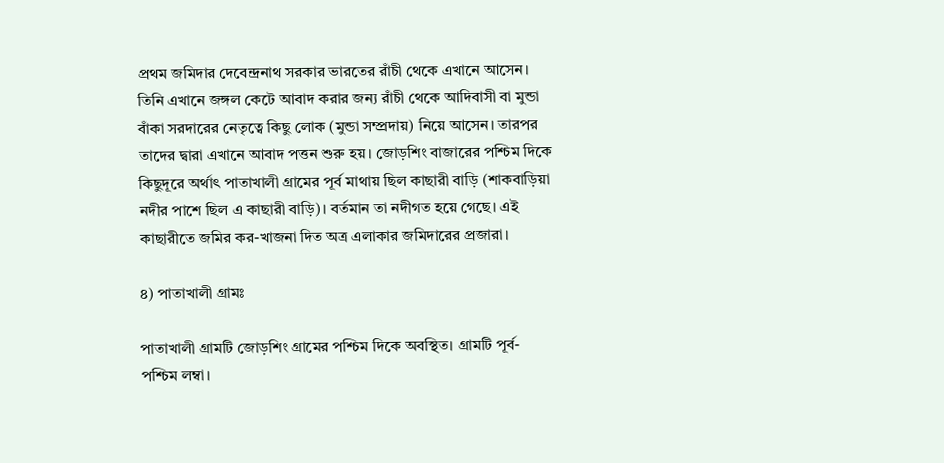প্রথম জমিদার দেবেন্দ্রনাথ সরকার ভারতের রাঁচী থেকে এখানে আসেন। তিনি এখানে জঙ্গল কেটে আবাদ করার জন্য রাঁচী থেকে আদিবাসী বা মুন্ডা বাঁকা সরদারের নেতৃত্বে কিছু লোক (মুন্ডা সম্প্রদায়) নিয়ে আসেন। তারপর তাদের দ্বারা এখানে আবাদ পত্তন শুরু হয়। জোড়শিং বাজারের পশ্চিম দিকে কিছুদূরে অর্থাৎ পাতাখালী গ্রামের পূর্ব মাথায় ছিল কাছারী বাড়ি (শাকবাড়িয়া নদীর পাশে ছিল এ কাছারী বাড়ি)। বর্তমান তা নদীগত হয়ে গেছে। এই কাছারীতে জমির কর-খাজনা দিত অত্র এলাকার জমিদারের প্রজারা।

৪) পাতাখালী গ্রামঃ

পাতাখালী গ্রামটি জোড়শিং গ্রামের পশ্চিম দিকে অবস্থিত। গ্রামটি পূর্ব- পশ্চিম লম্বা।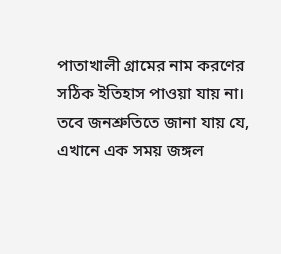পাতাখালী গ্রামের নাম করণের সঠিক ইতিহাস পাওয়া যায় না। তবে জনশ্রুতিতে জানা যায় যে, এখানে এক সময় জঙ্গল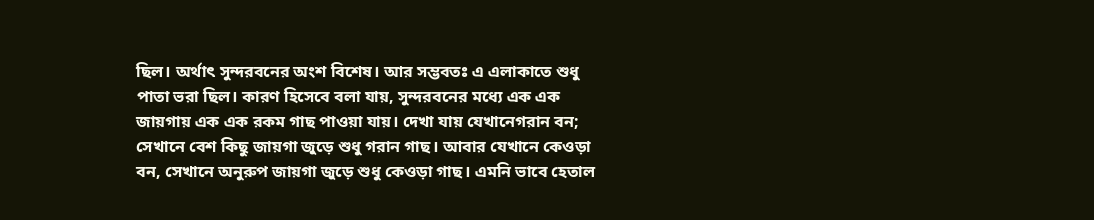ছিল। অর্থাৎ সুন্দরবনের অংশ বিশেষ। আর সম্ভবতঃ এ এলাকাতে শুধু পাতা ভরা ছিল। কারণ হিসেবে বলা যায়, সুন্দরবনের মধ্যে এক এক জায়গায় এক এক রকম গাছ পাওয়া যায়। দেখা যায় যেখানেগরান বন; সেখানে বেশ কিছু জায়গা জুড়ে শুধু গরান গাছ। আবার যেখানে কেওড়া বন, সেখানে অনুরুপ জায়গা জুড়ে শুধু কেওড়া গাছ। এমনি ভাবে হেতাল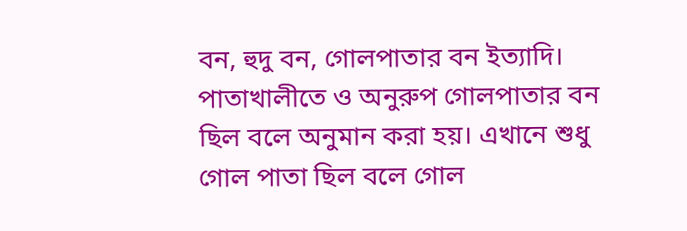বন, হুদু বন, গোলপাতার বন ইত্যাদি। পাতাখালীতে ও অনুরুপ গোলপাতার বন ছিল বলে অনুমান করা হয়। এখানে শুধু গোল পাতা ছিল বলে গোল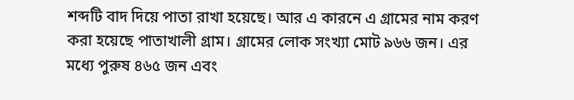শব্দটি বাদ দিয়ে পাতা রাখা হয়েছে। আর এ কারনে এ গ্রামের নাম করণ করা হয়েছে পাতাখালী গ্রাম। গ্রামের লোক সংখ্যা মোট ৯৬৬ জন। এর মধ্যে পুরুষ ৪৬৫ জন এবং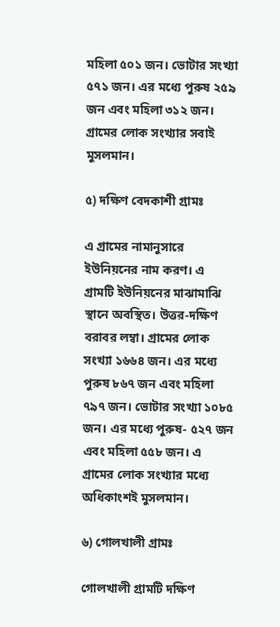মহিলা ৫০১ জন। ভোটার সংখ্যা ৫৭১ জন। এর মধ্যে পুরুষ ২৫৯ জন এবং মহিলা ৩১২ জন। গ্রামের লোক সংখ্যার সবাই মুসলমান।

৫) দক্ষিণ বেদকাশী গ্রামঃ

এ গ্রামের নামানুসারে ইউনিয়নের নাম করণ। এ গ্রামটি ইউনিয়নের মাঝামাঝি স্থানে অবস্থিত। উত্তর-দক্ষিণ বরাবর লম্বা। গ্রামের লোক সংখ্যা ১৬৬৪ জন। এর মধ্যে পুরুষ ৮৬৭ জন এবং মহিলা ৭৯৭ জন। ভোটার সংখ্যা ১০৮৫ জন। এর মধ্যে পুরুষ- ৫২৭ জন এবং মহিলা ৫৫৮ জন। এ গ্রামের লোক সংখ্যার মধ্যে অধিকাংশই মুসলমান।

৬) গোলখালী গ্রামঃ

গোলখালী গ্রামটি দক্ষিণ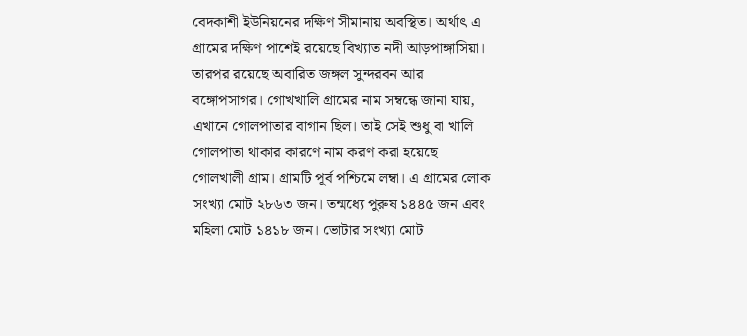বেদকাশী ইউনিয়নের দক্ষিণ সীমানায় অবস্থিত। অর্থাৎ এ গ্রামের দক্ষিণ পাশেই রয়েছে বিখ্যাত নদী আড়পাঙ্গাসিয়া। তারপর রয়েছে অবারিত জঙ্গল সুন্দরবন আর বঙ্গোপসাগর। গোখখালি গ্রামের নাম সম্বন্ধে জানা যায়, এখানে গোলপাতার বাগান ছিল। তাই সেই শুধু বা খালি গোলপাতা থাকার কারণে নাম করণ করা হয়েছে গোলখালী গ্রাম। গ্রামটি পূর্ব পশ্চিমে লম্বা। এ গ্রামের লোক সংখ্যা মোট ২৮৬৩ জন। তন্মধ্যে পুরুষ ১৪৪৫ জন এবং মহিলা মোট ১৪১৮ জন। ভোটার সংখ্যা মোট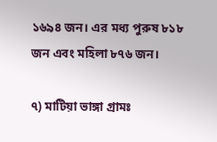১৬৯৪ জন। এর মধ্য পুরুষ ৮১৮ জন এবং মহিলা ৮৭৬ জন।

৭) মাটিয়া ভাঙ্গা গ্রামঃ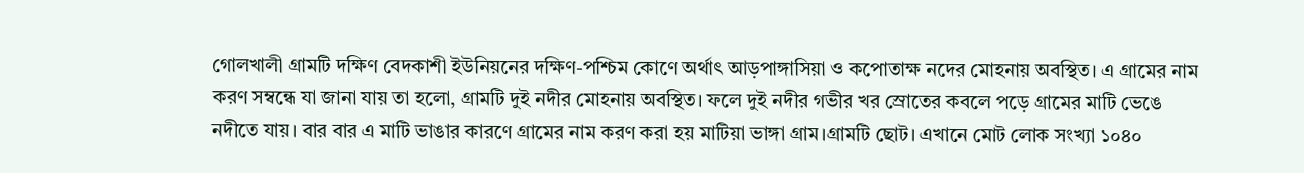গোলখালী গ্রামটি দক্ষিণ বেদকাশী ইউনিয়নের দক্ষিণ-পশ্চিম কোণে অর্থাৎ আড়পাঙ্গাসিয়া ও কপোতাক্ষ নদের মোহনায় অবস্থিত। এ গ্রামের নাম করণ সম্বন্ধে যা জানা যায় তা হলো, গ্রামটি দুই নদীর মোহনায় অবস্থিত। ফলে দুই নদীর গভীর খর স্রোতের কবলে পড়ে গ্রামের মাটি ভেঙে নদীতে যায়। বার বার এ মাটি ভাঙার কারণে গ্রামের নাম করণ করা হয় মাটিয়া ভাঙ্গা গ্রাম।গ্রামটি ছোট। এখানে মোট লোক সংখ্যা ১০৪০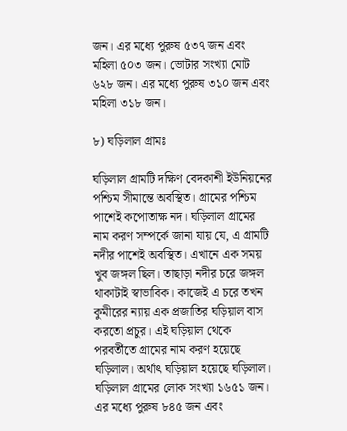জন। এর মধ্যে পুরুষ ৫৩৭ জন এবং মহিলা ৫০৩ জন। ভোটার সংখ্যা মোট ৬২৮ জন। এর মধ্যে পুরুষ ৩১০ জন এবং মহিলা ৩১৮ জন।

৮) ঘড়িলাল গ্রামঃ

ঘড়িলাল গ্রামটি দক্ষিণ বেদকাশী ইউনিয়নের পশ্চিম সীমান্তে অবস্থিত। গ্রামের পশ্চিম পাশেই কপোতাক্ষ নদ। ঘড়িলাল গ্রামের নাম করণ সম্পর্কে জানা যায় যে, এ গ্রামটি নদীর পাশেই অবস্থিত। এখানে এক সময় খুব জঙ্গল ছিল। তাছাড়া নদীর চরে জঙ্গল থাকাটাই স্বাভাবিক। কাজেই এ চরে তখন কুমীরের ন্যায় এক প্রজাতির ঘড়িয়াল বাস করতো প্রচুর। এই ঘড়িয়াল থেকে পরবর্তীতে গ্রামের নাম করণ হয়েছে ঘড়িলাল। অর্থাৎ ঘড়িয়াল হয়েছে ঘড়িলাল। ঘড়িলাল গ্রামের লোক সংখ্যা ১৬৫১ জন। এর মধ্যে পুরুষ ৮৪৫ জন এবং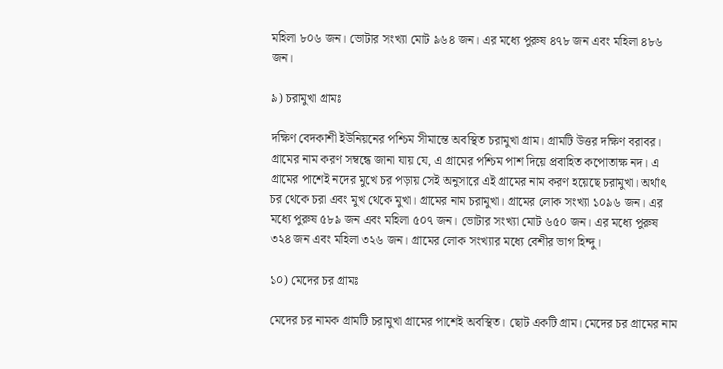মহিলা ৮০৬ জন। ভোটার সংখ্যা মোট ৯৬৪ জন। এর মধ্যে পুরুষ ৪৭৮ জন এবং মহিলা ৪৮৬ জন।

৯) চরামুখা গ্রামঃ

দক্ষিণ বেদকাশী ইউনিয়নের পশ্চিম সীমান্তে অবস্থিত চরামুখা গ্রাম। গ্রামটি উত্তর দক্ষিণ বরাবর। গ্রামের নাম করণ সম্বন্ধে জানা যায় যে, এ গ্রামের পশ্চিম পাশ দিয়ে প্রবাহিত কপোতাক্ষ নদ। এ গ্রামের পাশেই নদের মুখে চর পড়ায় সেই অনুসারে এই গ্রামের নাম করণ হয়েছে চরামুখা। অর্থাৎ চর থেকে চরা এবং মুখ থেকে মুখা। গ্রামের নাম চরামুখা। গ্রামের লোক সংখ্যা ১০৯৬ জন। এর মধ্যে পুরুষ ৫৮৯ জন এবং মহিলা ৫০৭ জন। ভোটার সংখ্যা মোট ৬৫০ জন। এর মধ্যে পুরুষ ৩২৪ জন এবং মহিলা ৩২৬ জন। গ্রামের লোক সংখ্যার মধ্যে বেশীর ভাগ হিন্দু।

১০) মেদের চর গ্রামঃ

মেদের চর নামক গ্রামটি চরামুখা গ্রামের পাশেই অবস্থিত। ছোট একটি গ্রাম। মেদের চর গ্রামের নাম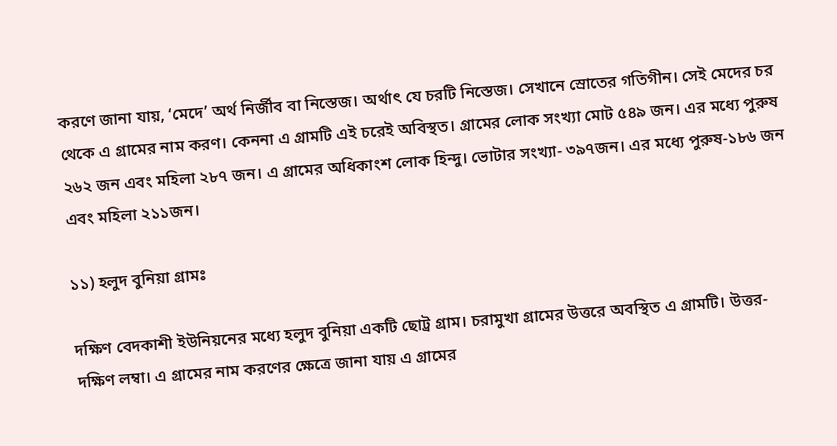করণে জানা যায়, ‘মেদে’ অর্থ নির্জীব বা নিস্তেজ। অর্থাৎ যে চরটি নিস্তেজ। সেখানে স্রোতের গতিগীন। সেই মেদের চর থেকে এ গ্রামের নাম করণ। কেননা এ গ্রামটি এই চরেই অবিস্থত। গ্রামের লোক সংখ্যা মোট ৫৪৯ জন। এর মধ্যে পুরুষ ২৬২ জন এবং মহিলা ২৮৭ জন। এ গ্রামের অধিকাংশ লোক হিন্দু। ভোটার সংখ্যা- ৩৯৭জন। এর মধ্যে পুরুষ-১৮৬ জন এবং মহিলা ২১১জন।

১১) হলুদ বুনিয়া গ্রামঃ

দক্ষিণ বেদকাশী ইউনিয়নের মধ্যে হলুদ বুনিয়া একটি ছোট্র গ্রাম। চরামুখা গ্রামের উত্তরে অবস্থিত এ গ্রামটি। উত্তর-দক্ষিণ লম্বা। এ গ্রামের নাম করণের ক্ষেত্রে জানা যায় এ গ্রামের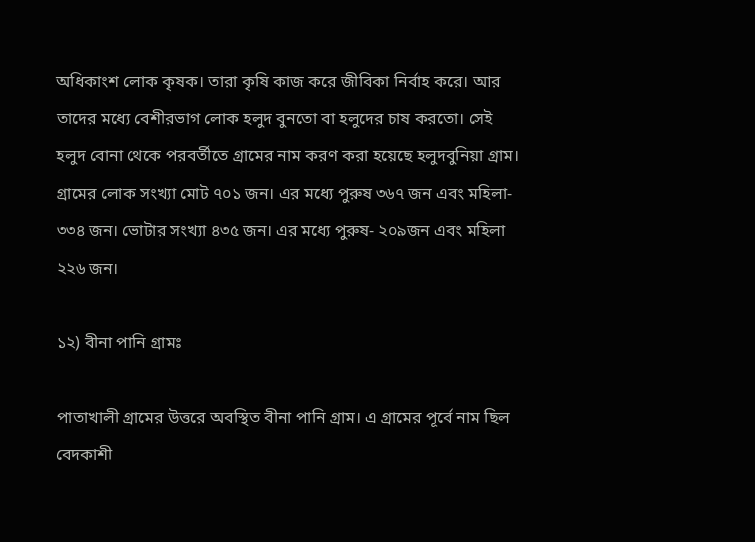অধিকাংশ লোক কৃষক। তারা কৃষি কাজ করে জীবিকা নির্বাহ করে। আর তাদের মধ্যে বেশীরভাগ লোক হলুদ বুনতো বা হলুদের চাষ করতো। সেই হলুদ বোনা থেকে পরবর্তীতে গ্রামের নাম করণ করা হয়েছে হলুদবুনিয়া গ্রাম। গ্রামের লোক সংখ্যা মোট ৭০১ জন। এর মধ্যে পুরুষ ৩৬৭ জন এবং মহিলা- ৩৩৪ জন। ভোটার সংখ্যা ৪৩৫ জন। এর মধ্যে পুরুষ- ২০৯জন এবং মহিলা ২২৬ জন।

১২) বীনা পানি গ্রামঃ

পাতাখালী গ্রামের উত্তরে অবস্থিত বীনা পানি গ্রাম। এ গ্রামের পূর্বে নাম ছিল বেদকাশী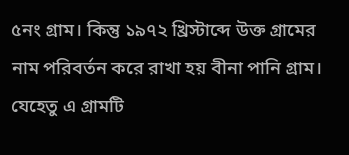৫নং গ্রাম। কিন্তু ১৯৭২ খ্রিস্টাব্দে উক্ত গ্রামের নাম পরিবর্তন করে রাখা হয় বীনা পানি গ্রাম। যেহেতু এ গ্রামটি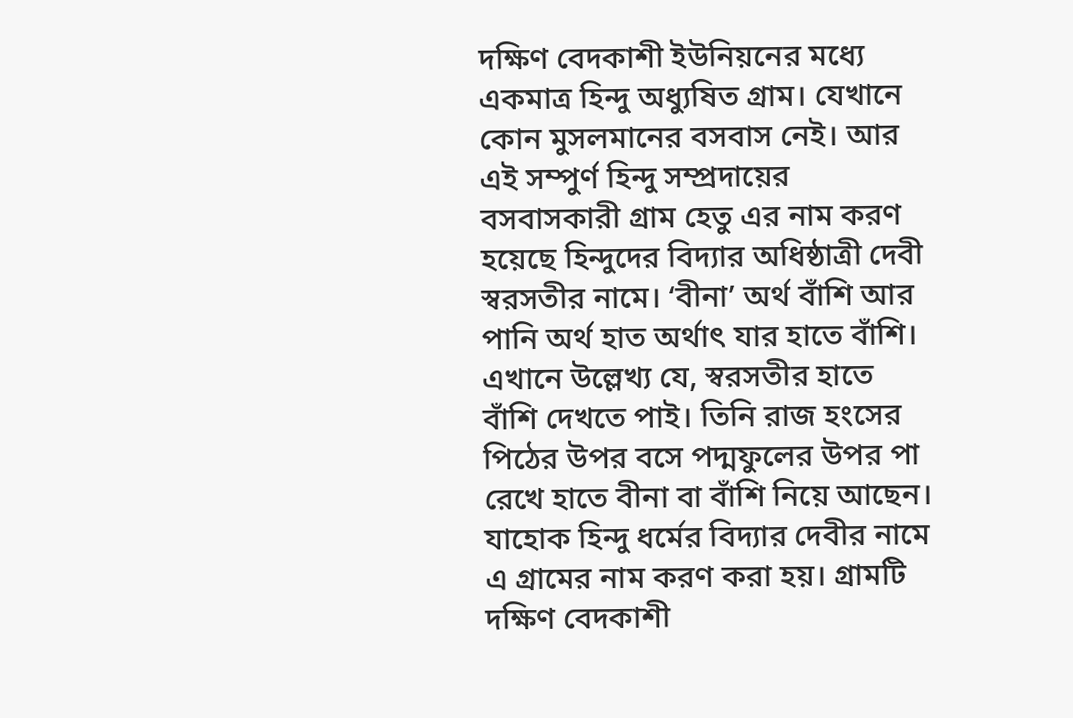দক্ষিণ বেদকাশী ইউনিয়নের মধ্যে একমাত্র হিন্দু অধ্যুষিত গ্রাম। যেখানে কোন মুসলমানের বসবাস নেই। আর এই সম্পুর্ণ হিন্দু সম্প্রদায়ের বসবাসকারী গ্রাম হেতু এর নাম করণ হয়েছে হিন্দুদের বিদ্যার অধিষ্ঠাত্রী দেবী স্বরসতীর নামে। ‘বীনা’ অর্থ বাঁশি আর পানি অর্থ হাত অর্থাৎ যার হাতে বাঁশি। এখানে উল্লেখ্য যে, স্বরসতীর হাতে বাঁশি দেখতে পাই। তিনি রাজ হংসের পিঠের উপর বসে পদ্মফুলের উপর পা রেখে হাতে বীনা বা বাঁশি নিয়ে আছেন। যাহোক হিন্দু ধর্মের বিদ্যার দেবীর নামে এ গ্রামের নাম করণ করা হয়। গ্রামটি দক্ষিণ বেদকাশী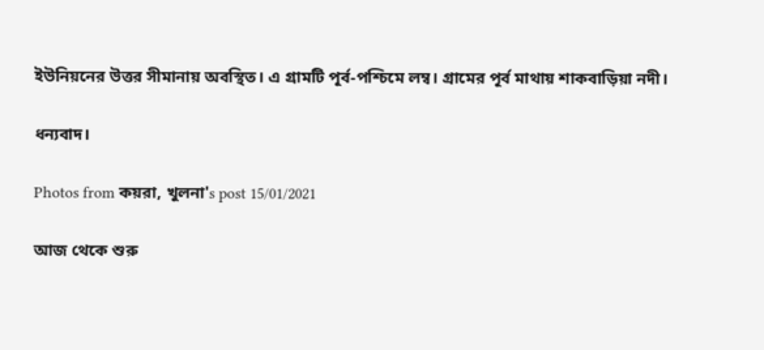ইউনিয়নের উত্তর সীমানায় অবস্থিত। এ গ্রামটি পূর্ব-পশ্চিমে লম্ব। গ্রামের পূর্ব মাথায় শাকবাড়িয়া নদী।

ধন্যবাদ।

Photos from কয়রা, খুলনা's post 15/01/2021

আজ থেকে শুরু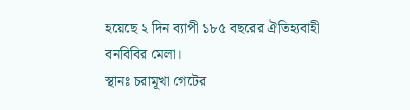হয়েছে ২ দিন ব্যাপী ১৮৫ বছরের ঐতিহ্যবাহী বনবিবির মেলা।
স্থানঃ চরামূখা গেটের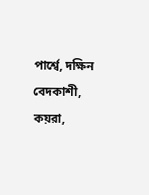পার্শ্বে, দক্ষিন বেদকাশী, কয়রা,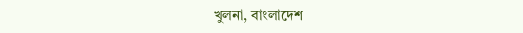খুলনা, বাংলাদেশ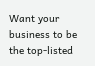Want your business to be the top-listed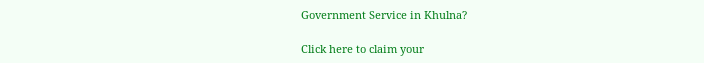Government Service in Khulna?

Click here to claim your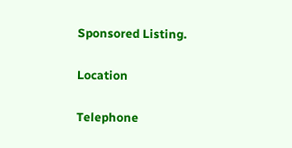Sponsored Listing.

Location

Telephone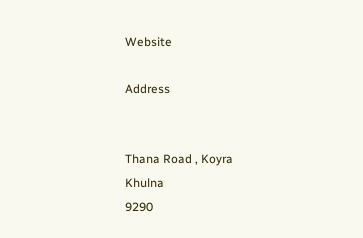Website

Address


Thana Road , Koyra
Khulna
9290